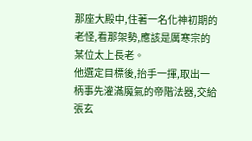那座大殿中,住著一名化神初期的老怪,看那架勢,應該是厲寒宗的某位太上長老。
他選定目標後,抬手一揮,取出一柄事先灌滿魔氣的帝階法器,交給張玄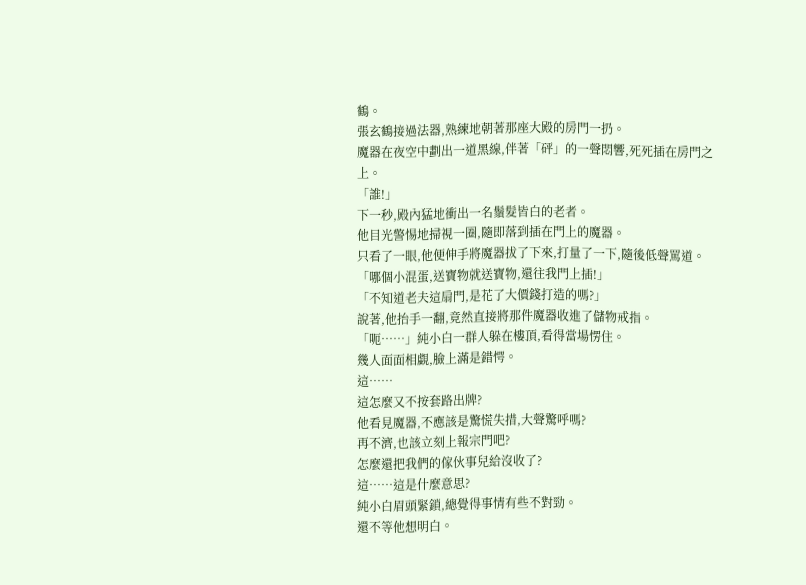鶴。
張玄鶴接過法器,熟練地朝著那座大殿的房門一扔。
魔器在夜空中劃出一道黑線,伴著「砰」的一聲悶響,死死插在房門之上。
「誰!」
下一秒,殿內猛地衝出一名鬚髮皆白的老者。
他目光警惕地掃視一圈,隨即落到插在門上的魔器。
只看了一眼,他便伸手將魔器拔了下來,打量了一下,隨後低聲罵道。
「哪個小混蛋,送寶物就送寶物,還往我門上插!」
「不知道老夫這扇門,是花了大價錢打造的嗎?」
說著,他抬手一翻,竟然直接將那件魔器收進了儲物戒指。
「呃……」純小白一群人躲在樓頂,看得當場愣住。
幾人面面相覷,臉上滿是錯愕。
這……
這怎麼又不按套路出牌?
他看見魔器,不應該是驚慌失措,大聲驚呼嗎?
再不濟,也該立刻上報宗門吧?
怎麼還把我們的傢伙事兒給沒收了?
這……這是什麼意思?
純小白眉頭緊鎖,總覺得事情有些不對勁。
還不等他想明白。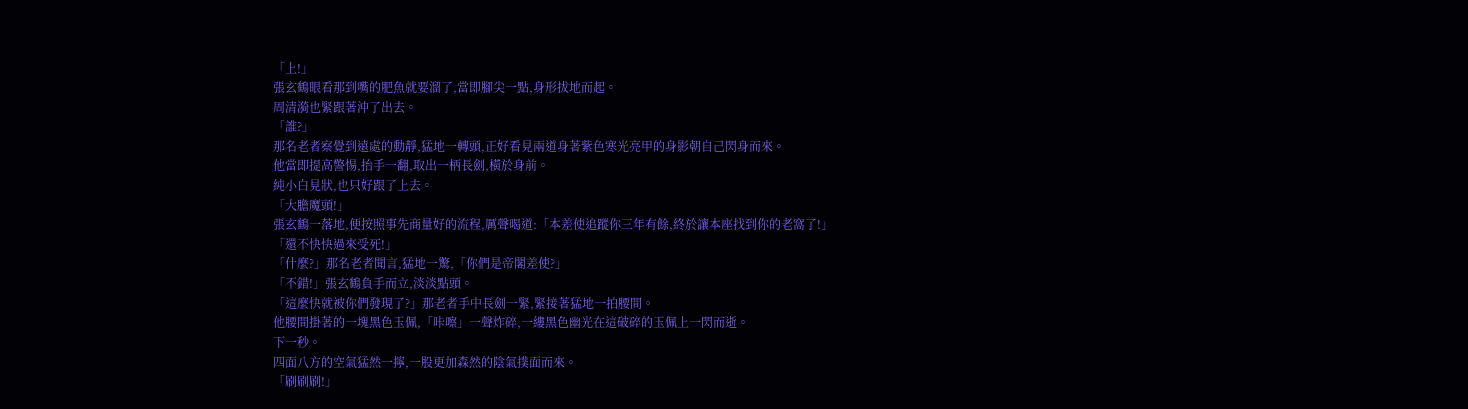「上!」
張玄鶴眼看那到嘴的肥魚就要溜了,當即腳尖一點,身形拔地而起。
周清漪也緊跟著沖了出去。
「誰?」
那名老者察覺到遠處的動靜,猛地一轉頭,正好看見兩道身著紫色寒光亮甲的身影朝自己閃身而來。
他當即提高警惕,抬手一翻,取出一柄長劍,橫於身前。
純小白見狀,也只好跟了上去。
「大膽魔頭!」
張玄鶴一落地,便按照事先商量好的流程,厲聲喝道:「本差使追蹤你三年有餘,終於讓本座找到你的老窩了!」
「還不快快過來受死!」
「什麼?」那名老者聞言,猛地一驚,「你們是帝閣差使?」
「不錯!」張玄鶴負手而立,淡淡點頭。
「這麼快就被你們發現了?」那老者手中長劍一緊,緊接著猛地一拍腰間。
他腰間掛著的一塊黑色玉佩,「咔嚓」一聲炸碎,一縷黑色幽光在這破碎的玉佩上一閃而逝。
下一秒。
四面八方的空氣猛然一擰,一股更加森然的陰氣撲面而來。
「刷刷刷!」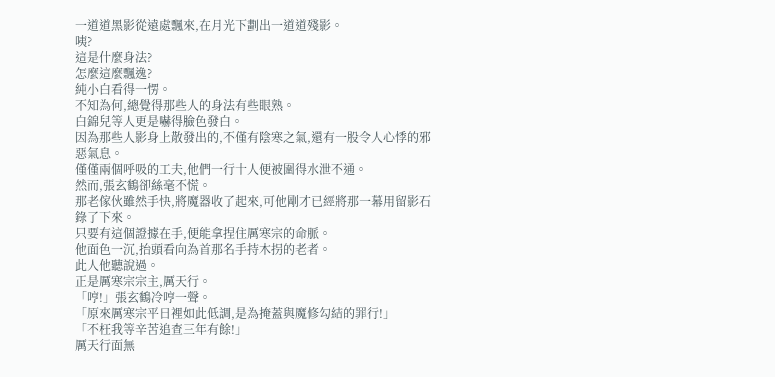一道道黑影從遠處飄來,在月光下劃出一道道殘影。
咦?
這是什麼身法?
怎麼這麼飄逸?
純小白看得一愣。
不知為何,總覺得那些人的身法有些眼熟。
白錦兒等人更是嚇得臉色發白。
因為那些人影身上散發出的,不僅有陰寒之氣,還有一股令人心悸的邪惡氣息。
僅僅兩個呼吸的工夫,他們一行十人便被圍得水泄不通。
然而,張玄鶴卻絲毫不慌。
那老傢伙雖然手快,將魔器收了起來,可他剛才已經將那一幕用留影石錄了下來。
只要有這個證據在手,便能拿捏住厲寒宗的命脈。
他面色一沉,抬頭看向為首那名手持木拐的老者。
此人他聽說過。
正是厲寒宗宗主,厲天行。
「哼!」張玄鶴冷哼一聲。
「原來厲寒宗平日裡如此低調,是為掩蓋與魔修勾結的罪行!」
「不枉我等辛苦追查三年有餘!」
厲天行面無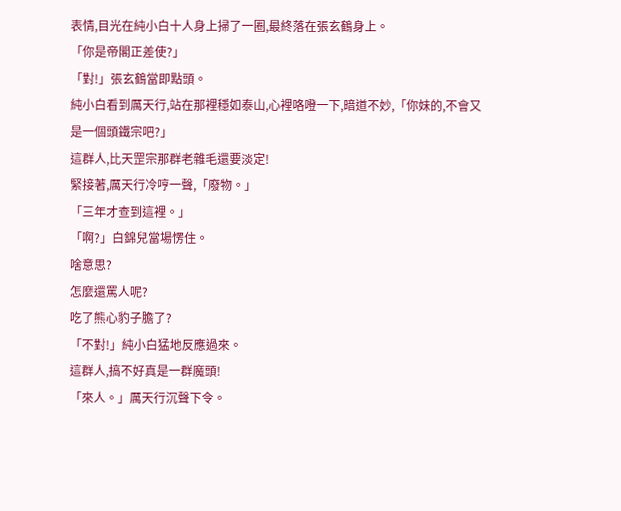表情,目光在純小白十人身上掃了一圈,最終落在張玄鶴身上。
「你是帝閣正差使?」
「對!」張玄鶴當即點頭。
純小白看到厲天行,站在那裡穩如泰山,心裡咯噔一下,暗道不妙,「你妹的,不會又是一個頭鐵宗吧?」
這群人,比天罡宗那群老雜毛還要淡定!
緊接著,厲天行冷哼一聲,「廢物。」
「三年才查到這裡。」
「啊?」白錦兒當場愣住。
啥意思?
怎麼還罵人呢?
吃了熊心豹子膽了?
「不對!」純小白猛地反應過來。
這群人,搞不好真是一群魔頭!
「來人。」厲天行沉聲下令。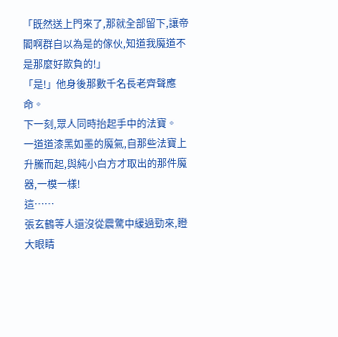「既然送上門來了,那就全部留下,讓帝閣啊群自以為是的傢伙,知道我魔道不是那麼好欺負的!」
「是!」他身後那數千名長老齊聲應命。
下一刻,眾人同時抬起手中的法寶。
一道道漆黑如墨的魔氣,自那些法寶上升騰而起,與純小白方才取出的那件魔器,一模一樣!
這……
張玄鶴等人還沒從震驚中緩過勁來,瞪大眼睛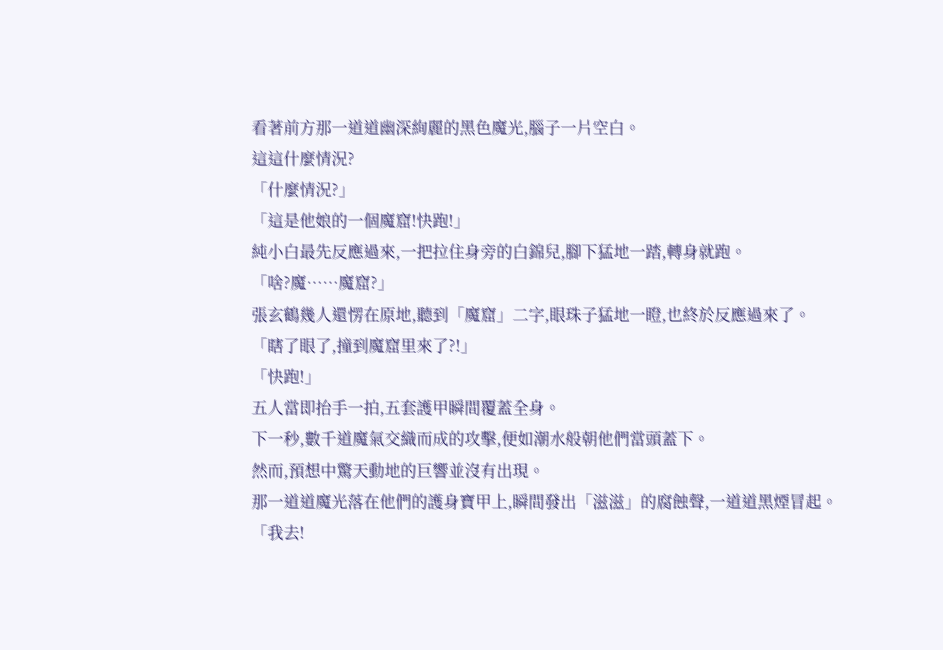看著前方那一道道幽深絢麗的黑色魔光,腦子一片空白。
這這什麼情況?
「什麼情況?」
「這是他娘的一個魔窟!快跑!」
純小白最先反應過來,一把拉住身旁的白錦兒,腳下猛地一踏,轉身就跑。
「啥?魔……魔窟?」
張玄鶴幾人還愣在原地,聽到「魔窟」二字,眼珠子猛地一瞪,也終於反應過來了。
「瞎了眼了,撞到魔窟里來了?!」
「快跑!」
五人當即抬手一拍,五套護甲瞬間覆蓋全身。
下一秒,數千道魔氣交織而成的攻擊,便如潮水般朝他們當頭蓋下。
然而,預想中驚天動地的巨響並沒有出現。
那一道道魔光落在他們的護身寶甲上,瞬間發出「滋滋」的腐蝕聲,一道道黑煙冒起。
「我去!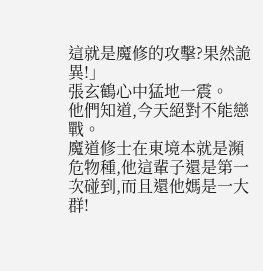這就是魔修的攻擊?果然詭異!」
張玄鶴心中猛地一震。
他們知道,今天絕對不能戀戰。
魔道修士在東境本就是瀕危物種,他這輩子還是第一次碰到,而且還他媽是一大群!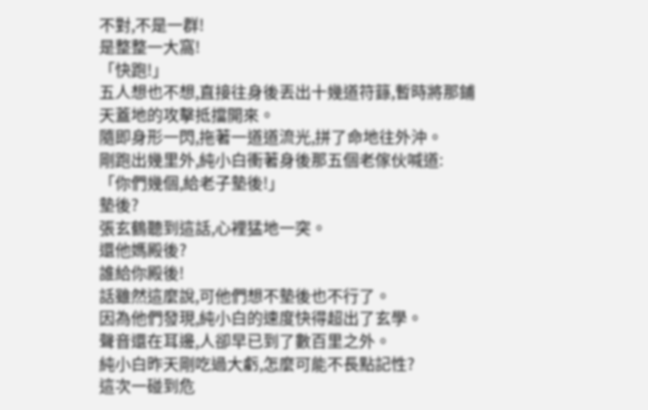不對,不是一群!
是整整一大窩!
「快跑!」
五人想也不想,直接往身後丟出十幾道符籙,暫時將那鋪天蓋地的攻擊抵擋開來。
隨即身形一閃,拖著一道道流光,拼了命地往外沖。
剛跑出幾里外,純小白衝著身後那五個老傢伙喊道:
「你們幾個,給老子墊後!」
墊後?
張玄鶴聽到這話,心裡猛地一突。
還他媽殿後?
誰給你殿後!
話雖然這麼說,可他們想不墊後也不行了。
因為他們發現,純小白的速度快得超出了玄學。
聲音還在耳邊,人卻早已到了數百里之外。
純小白昨天剛吃過大虧,怎麼可能不長點記性?
這次一碰到危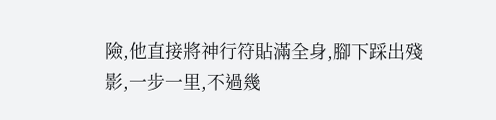險,他直接將神行符貼滿全身,腳下踩出殘影,一步一里,不過幾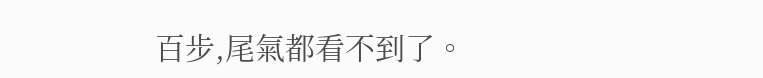百步,尾氣都看不到了。